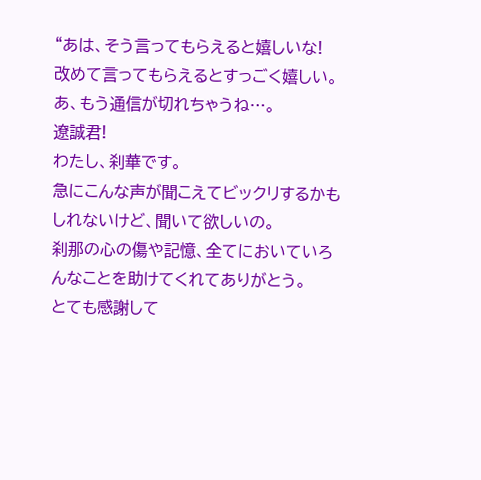“あは、そう言ってもらえると嬉しいな!
改めて言ってもらえるとすっごく嬉しい。
あ、もう通信が切れちゃうね…。
遼誠君!
わたし、刹華です。
急にこんな声が聞こえてビックリするかもしれないけど、聞いて欲しいの。
刹那の心の傷や記憶、全てにおいていろんなことを助けてくれてありがとう。
とても感謝して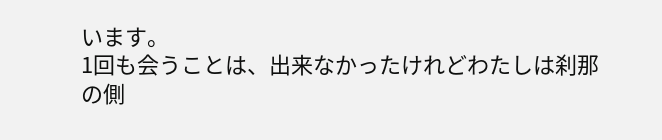います。
1回も会うことは、出来なかったけれどわたしは刹那の側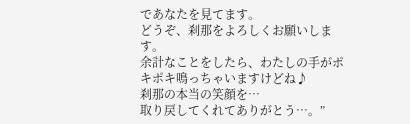であなたを見てます。
どうぞ、刹那をよろしくお願いします。
余計なことをしたら、わたしの手がポキポキ鳴っちゃいますけどね♪
刹那の本当の笑顔を…
取り戻してくれてありがとう…。”